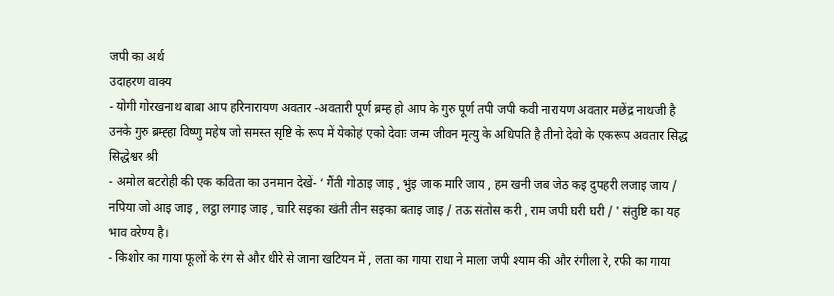जपी का अर्थ
उदाहरण वाक्य
- योगी गोरखनाथ बाबा आप हरिनारायण अवतार -अवतारी पूर्ण ब्रम्ह हो आप के गुरु पूर्ण तपी जपी कवी नारायण अवतार मछेंद्र नाथजी है उनके गुरु ब्रम्ह्हा विष्णु महेष जो समस्त सृष्टि के रूप में येकोहं एको देवाः जन्म जीवन मृत्यु के अधिपति है तीनो देवो के एकरूप अवतार सिद्ध सिद्धेश्वर श्री
- अमोल बटरोही की एक कविता का उनमान देखें- ‘ गैंती गोठाइ जाइ , भुंइ जाक मारि जाय , हम खनी जब जेठ कइ दुपहरी लजाइ जाय / नपिया जो आइ जाइ , लट्ठा लगाइ जाइ , चारि सइका खंती तीन सइका बताइ जाइ / तऊ संतोस करी , राम जपी घरी घरी / ' संतुष्टि का यह भाव वरेण्य है।
- किशोर का गाया फूलों के रंग से और धीरे से जाना खटियन में , लता का गाया राधा ने माला जपी श्याम की और रंगीला रे, रफी का गाया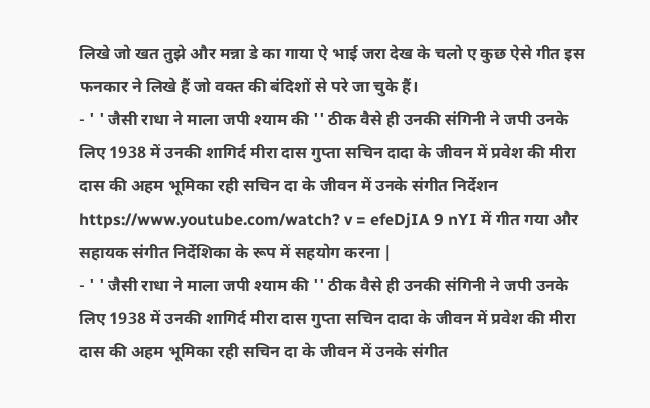लिखे जो खत तुझे और मन्ना डे का गाया ऐ भाई जरा देख के चलो ए कुछ ऐसे गीत इस फनकार ने लिखे हैं जो वक्त की बंदिशों से परे जा चुके हैं।
- ' ' जैसी राधा ने माला जपी श्याम की '' ठीक वैसे ही उनकी संगिनी ने जपी उनके लिए 1938 में उनकी शागिर्द मीरा दास गुप्ता सचिन दादा के जीवन में प्रवेश की मीरा दास की अहम भूमिका रही सचिन दा के जीवन में उनके संगीत निर्देशन https://www.youtube.com/watch? v = efeDjIA 9 nYI में गीत गया और सहायक संगीत निर्देशिका के रूप में सहयोग करना |
- ' ' जैसी राधा ने माला जपी श्याम की '' ठीक वैसे ही उनकी संगिनी ने जपी उनके लिए 1938 में उनकी शागिर्द मीरा दास गुप्ता सचिन दादा के जीवन में प्रवेश की मीरा दास की अहम भूमिका रही सचिन दा के जीवन में उनके संगीत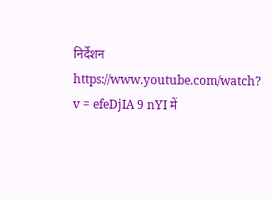निर्देशन https://www.youtube.com/watch? v = efeDjIA 9 nYI में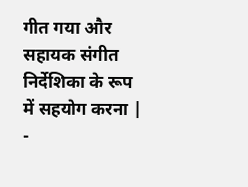गीत गया और सहायक संगीत निर्देशिका के रूप में सहयोग करना |
-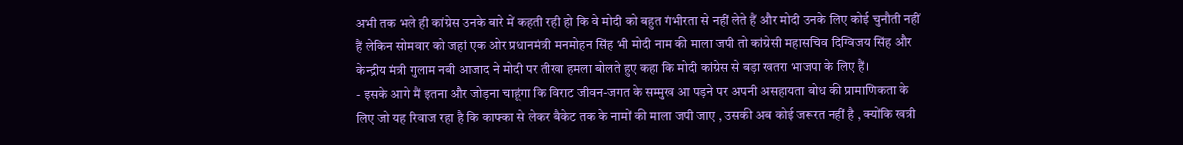अभी तक भले ही कांग्रेस उनके बारे में कहती रही हो कि वे मोदी को बहुत गंभीरता से नहीं लेते हैं और मोदी उनके लिए कोई चुनौती नहीं हैं लेकिन सोमवार को जहां एक ओर प्रधानमंत्री मनमोहन सिंह भी मोदी नाम की माला जपी तो कांग्रेसी महासचिव दिग्विजय सिंह और केन्द्रीय मंत्री गुलाम नबी आजाद ने मोदी पर तीखा हमला बोलते हुए कहा कि मोदी कांग्रेस से बड़ा खतरा भाजपा के लिए हैं।
- इसके आगे मैं इतना और जोड़ना चाहूंगा कि विराट जीवन-जगत के सम्मुख आ पड़ने पर अपनी असहायता बोध की प्रामाणिकता के लिए जो यह रिवाज रहा है कि काफ्का से लेकर बैकेट तक के नामों की माला जपी जाए , उसकी अब कोई जरूरत नहीं है , क्योंकि खत्री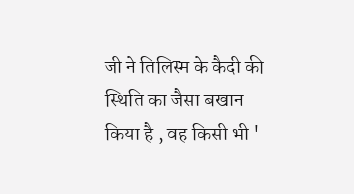जी ने तिलिस्म के कैदी की स्थिति का जैसा बखान किया है , वह किसी भी '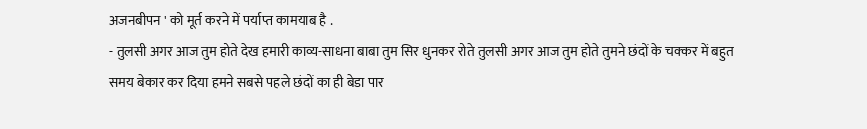अजनबीपन ' को मूर्त करने में पर्याप्त कामयाब है .
- तुलसी अगर आज तुम होते देख हमारी काव्य-साधना बाबा तुम सिर धुनकर रोते तुलसी अगर आज तुम होते तुमने छंदों के चक्कर में बहुत समय बेकार कर दिया हमने सबसे पहले छंदों का ही बेडा पार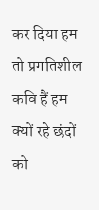कर दिया हम तो प्रगतिशील कवि हैं हम क्यों रहे छंदों को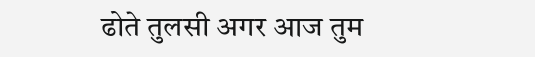ढोते तुलसी अगर आज तुम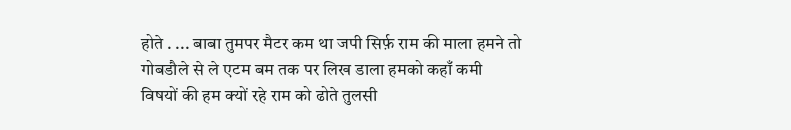होते . ... बाबा तुमपर मैटर कम था जपी सिर्फ़ राम की माला हमने तो गोबडौले से ले एटम बम तक पर लिख डाला हमको कहाँ कमी विषयों की हम क्यों रहे राम को ढोते तुलसी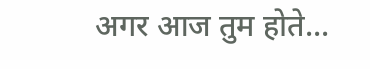अगर आज तुम होते...